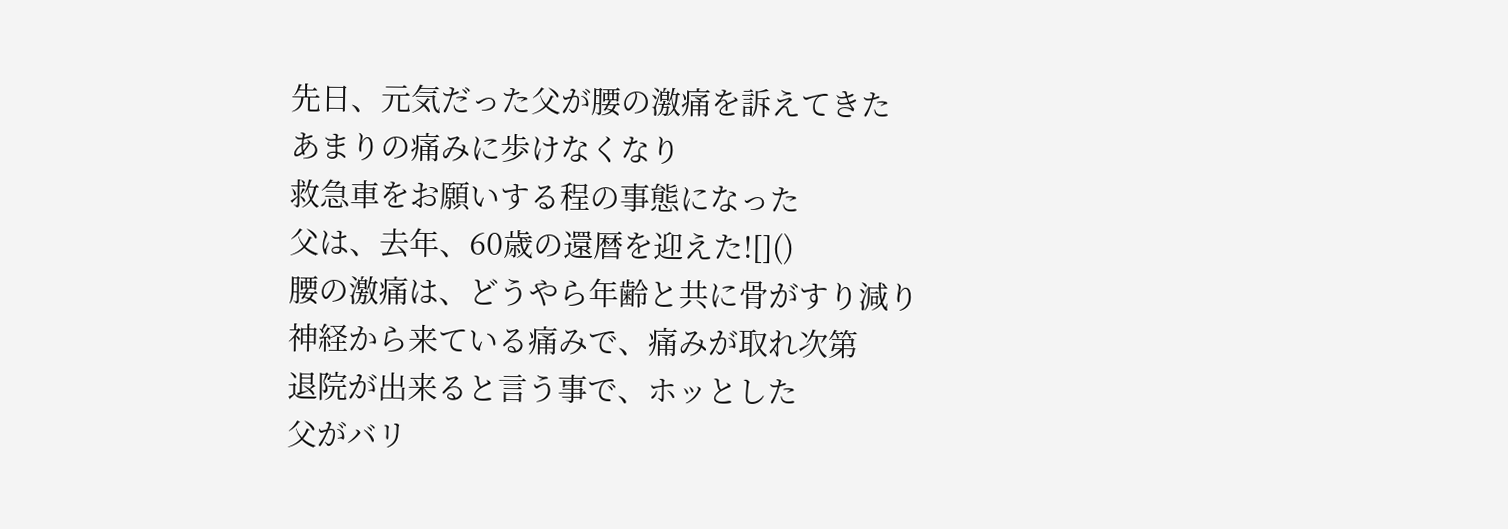先日、元気だった父が腰の激痛を訴えてきた
あまりの痛みに歩けなくなり
救急車をお願いする程の事態になった
父は、去年、60歳の還暦を迎えた![]()
腰の激痛は、どうやら年齢と共に骨がすり減り
神経から来ている痛みで、痛みが取れ次第
退院が出来ると言う事で、ホッとした
父がバリ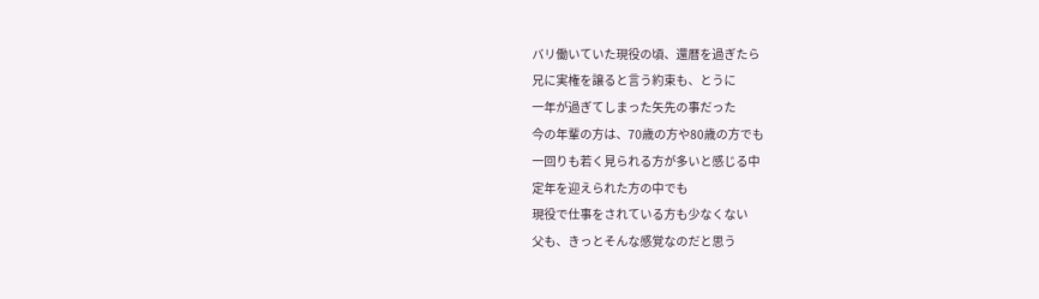バリ働いていた現役の頃、還暦を過ぎたら
兄に実権を譲ると言う約束も、とうに
一年が過ぎてしまった矢先の事だった
今の年輩の方は、70歳の方や80歳の方でも
一回りも若く見られる方が多いと感じる中
定年を迎えられた方の中でも
現役で仕事をされている方も少なくない
父も、きっとそんな感覚なのだと思う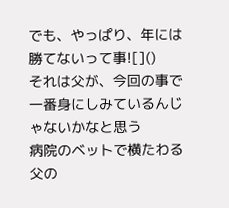でも、やっぱり、年には勝てないって事![]()
それは父が、今回の事で一番身にしみているんじゃないかなと思う
病院のベットで横たわる父の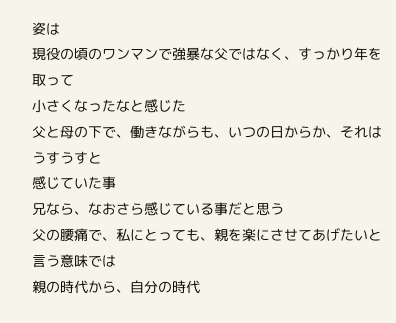姿は
現役の頃のワンマンで強暴な父ではなく、すっかり年を取って
小さくなったなと感じた
父と母の下で、働きながらも、いつの日からか、それはうすうすと
感じていた事
兄なら、なおさら感じている事だと思う
父の腰痛で、私にとっても、親を楽にさせてあげたいと言う意味では
親の時代から、自分の時代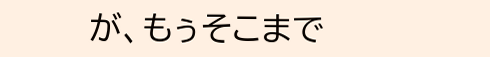が、もぅそこまで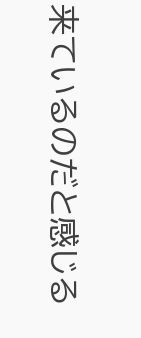来ているのだと感じる